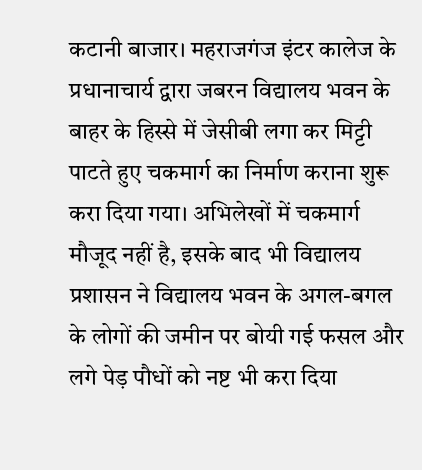कटानी बाजार। महराजगंज इंटर कालेज के प्रधानाचार्य द्वारा जबरन विद्यालय भवन के बाहर के हिस्से में जेसीबी लगा कर मिट्टी पाटते हुए चकमार्ग का निर्माण कराना शुरू करा दिया गया। अभिलेखों में चकमार्ग मौजूद नहीं है, इसके बाद भी विद्यालय प्रशासन ने विद्यालय भवन के अगल-बगल के लोगों की जमीन पर बोयी गई फसल और लगे पेड़ पौधों को नष्ट भी करा दिया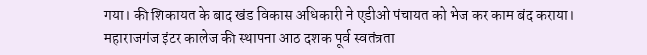गया। की शिकायत के बाद खंड विकास अधिकारी ने एडीओ पंचायत को भेज कर काम बंद कराया।
महाराजगंज इंटर कालेज की स्थापना आठ दशक पूर्व स्वतंत्रता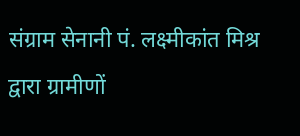संग्राम सेनानी पं. लक्ष्मीकांत मिश्र द्वारा ग्रामीणों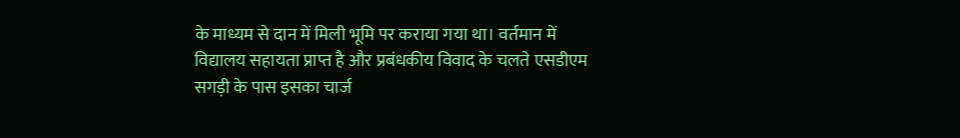के माध्यम से दान में मिली भूमि पर कराया गया था। वर्तमान में विद्यालय सहायता प्राप्त है और प्रबंधकीय विवाद के चलते एसडीएम सगड़ी के पास इसका चार्ज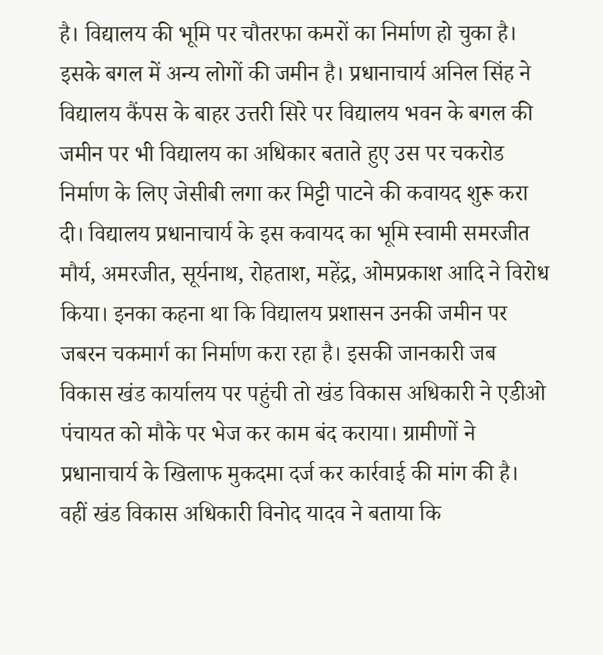है। विद्यालय की भूमि पर चौतरफा कमरों का निर्माण हो चुका है। इसके बगल में अन्य लोगों की जमीन है। प्रधानाचार्य अनिल सिंह ने विद्यालय कैंपस के बाहर उत्तरी सिरे पर विद्यालय भवन के बगल की जमीन पर भी विद्यालय का अधिकार बताते हुए उस पर चकरोड निर्माण के लिए जेसीबी लगा कर मिट्टी पाटने की कवायद शुरू करा दी। विद्यालय प्रधानाचार्य के इस कवायद का भूमि स्वामी समरजीत मौर्य, अमरजीत, सूर्यनाथ, रोहताश, महेंद्र, ओमप्रकाश आदि ने विरोध किया। इनका कहना था कि विद्यालय प्रशासन उनकी जमीन पर जबरन चकमार्ग का निर्माण करा रहा है। इसकी जानकारी जब विकास खंड कार्यालय पर पहुंची तो खंड विकास अधिकारी ने एडीओ पंचायत को मौके पर भेज कर काम बंद कराया। ग्रामीणों ने प्रधानाचार्य के खिलाफ मुकदमा दर्ज कर कार्रवाई की मांग की है। वहीं खंड विकास अधिकारी विनोद यादव ने बताया कि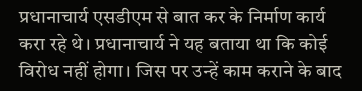प्रधानाचार्य एसडीएम से बात कर के निर्माण कार्य करा रहे थे। प्रधानाचार्य ने यह बताया था कि कोई विरोध नहीं होगा। जिस पर उन्हें काम कराने के बाद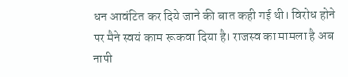धन आवंटित कर दिये जाने की बात कही गई थी। विरोध होने पर मैने स्वयं काम रूकवा दिया है। राजस्व का मामला है अब नापी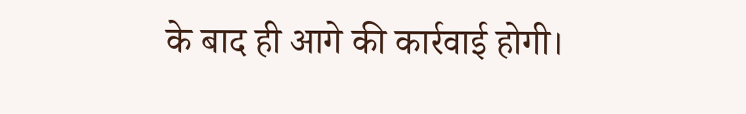के बाद ही आगे की कार्रवाई होगी।